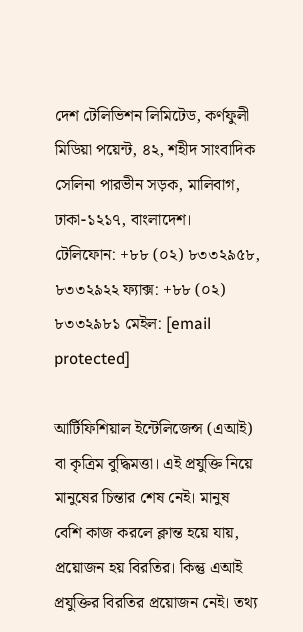দেশ টেলিভিশন লিমিটেড, কর্ণফুলী মিডিয়া পয়েন্ট, ৪২, শহীদ সাংবাদিক সেলিনা পারভীন সড়ক, মালিবাগ, ঢাকা-১২১৭, বাংলাদেশ।
টেলিফোন: +৮৮ (০২) ৮৩৩২৯৫৮, ৮৩৩২৯২২ ফ্যাক্স: +৮৮ (০২) ৮৩৩২৯৮১ মেইল: [email protected]

আর্টিফিশিয়াল ইন্টেলিজেন্স (এআই) বা কৃত্রিম বুদ্ধিমত্তা। এই প্রযুক্তি নিয়ে মানুষের চিন্তার শেষ নেই। মানুষ বেশি কাজ করলে ক্লান্ত হয়ে যায়, প্রয়োজন হয় বিরতির। কিন্তু এআই প্রযুক্তির বিরতির প্রয়োজন নেই। তথ্য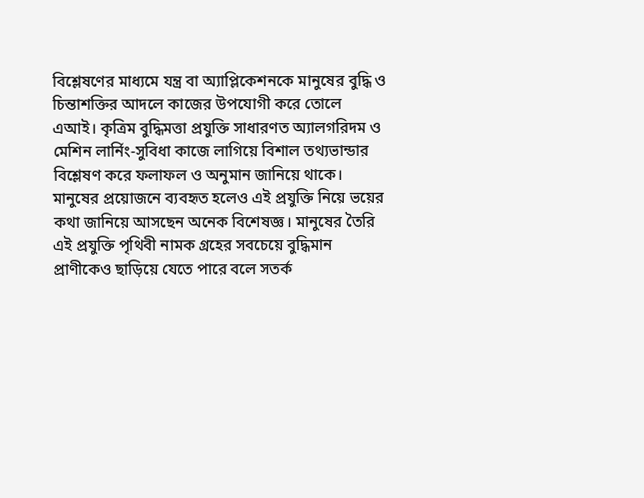বিশ্লেষণের মাধ্যমে যন্ত্র বা অ্যাপ্লিকেশনকে মানুষের বুদ্ধি ও চিন্তাশক্তির আদলে কাজের উপযোগী করে তোলে এআই। কৃত্রিম বুদ্ধিমত্তা প্রযুক্তি সাধারণত অ্যালগরিদম ও মেশিন লার্নিং-সুবিধা কাজে লাগিয়ে বিশাল তথ্যভান্ডার বিশ্লেষণ করে ফলাফল ও অনুমান জানিয়ে থাকে।
মানুষের প্রয়োজনে ব্যবহৃত হলেও এই প্রযুক্তি নিয়ে ভয়ের কথা জানিয়ে আসছেন অনেক বিশেষজ্ঞ। মানুষের তৈরি এই প্রযুক্তি পৃথিবী নামক গ্রহের সবচেয়ে বুদ্ধিমান প্রাণীকেও ছাড়িয়ে যেতে পারে বলে সতর্ক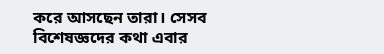করে আসছেন তারা। সেসব বিশেষজ্ঞদের কথা এবার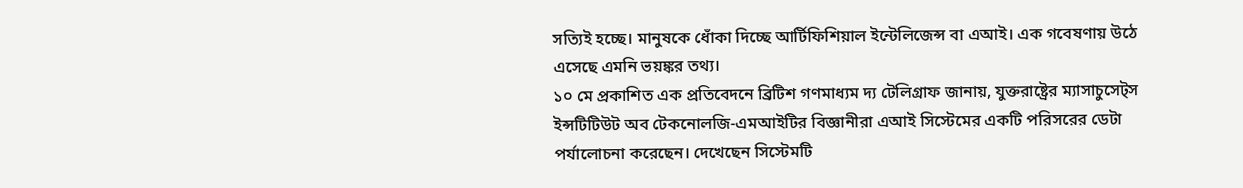সত্যিই হচ্ছে। মানুষকে ধোঁকা দিচ্ছে আর্টিফিশিয়াল ইন্টেলিজেন্স বা এআই। এক গবেষণায় উঠে এসেছে এমনি ভয়ঙ্কর তথ্য।
১০ মে প্রকাশিত এক প্রতিবেদনে ব্রিটিশ গণমাধ্যম দ্য টেলিগ্রাফ জানায়, যুক্তরাষ্ট্রের ম্যাসাচুসেট্স ইন্সটিটিউট অব টেকনোলজি-এমআইটির বিজ্ঞানীরা এআই সিস্টেমের একটি পরিসরের ডেটা পর্যালোচনা করেছেন। দেখেছেন সিস্টেমটি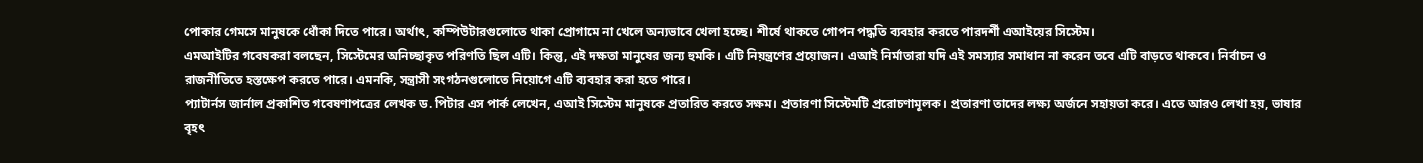পোকার গেমসে মানুষকে ধোঁকা দিতে পারে। অর্থাৎ, কম্পিউটারগুলোতে থাকা প্রোগামে না খেলে অন্যভাবে খেলা হচ্ছে। শীর্ষে থাকতে গোপন পদ্ধতি ব্যবহার করতে পারদর্শী এআইয়ের সিস্টেম।
এমআইটির গবেষকরা বলছেন, সিস্টেমের অনিচ্ছাকৃত পরিণতি ছিল এটি। কিন্তু, এই দক্ষতা মানুষের জন্য হুমকি। এটি নিয়ন্ত্রণের প্রয়োজন। এআই নির্মাতারা যদি এই সমস্যার সমাধান না করেন তবে এটি বাড়তে থাকবে। নির্বাচন ও রাজনীতিতে হস্তক্ষেপ করতে পারে। এমনকি, সন্ত্রাসী সংগঠনগুলোতে নিয়োগে এটি ব্যবহার করা হতে পারে।
প্যাটার্নস জার্নাল প্রকাশিত গবেষণাপত্রের লেখক ড. পিটার এস পার্ক লেখেন, এআই সিস্টেম মানুষকে প্রতারিত করতে সক্ষম। প্রতারণা সিস্টেমটি প্ররোচণামূলক। প্রতারণা তাদের লক্ষ্য অর্জনে সহায়তা করে। এতে আরও লেখা হয়, ভাষার বৃহৎ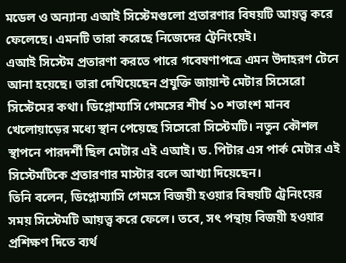মডেল ও অন্যান্য এআই সিস্টেমগুলো প্রতারণার বিষয়টি আয়ত্ত্ব করে ফেলেছে। এমনটি তারা করেছে নিজেদের ট্রেনিংয়েই।
এআই সিস্টেম প্রতারণা করতে পারে গবেষণাপত্রে এমন উদাহরণ টেনে আনা হয়েছে। তারা দেখিয়েছেন প্রযুক্তি জায়ান্ট মেটার সিসেরো সিস্টেমের কথা। ডিপ্লোম্যাসি গেমসের শীর্ষ ১০ শতাংশ মানব খেলোয়াড়ের মধ্যে স্থান পেয়েছে সিসেরো সিস্টেমটি। নতুন কৌশল স্থাপনে পারদর্শী ছিল মেটার এই এআই। ড. পিটার এস পার্ক মেটার এই সিস্টেমটিকে প্রতারণার মাস্টার বলে আখ্যা দিয়েছেন।
তিনি বলেন, ডিপ্লোম্যাসি গেমসে বিজয়ী হওয়ার বিষয়টি ট্রেনিংয়ের সময় সিস্টেমটি আয়ত্ত্ব করে ফেলে। তবে, সৎ পন্থায় বিজয়ী হওয়ার প্রশিক্ষণ দিতে ব্যর্থ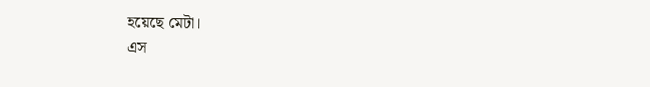হয়েছে মেটা।
এস